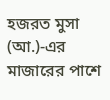হজরত মুসা (আ.)-এর মাজারের পাশে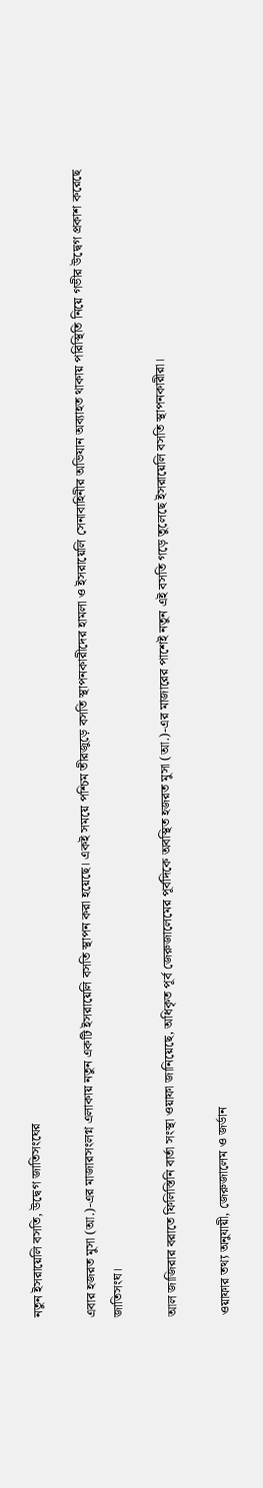নতুন ইসরায়েলি বসতি, উদ্বেগ জাতিসংঘের

এবার হজরত মুসা (আ.)-এর মাজারসংলগ্ন এলাকায় নতুন একটি ইসরায়েলি বসতি স্থাপন করা হয়েছে। একই সময়ে পশ্চিম তীরজুড়ে বসতি স্থাপনকারীদের হামলা ও ইসরায়েলি সেনাবাহিনীর অভিযান অব্যাহত থাকায় পরিস্থিতি নিয়ে গভীর উদ্বেগ প্রকাশ করেছে জাতিসংঘ।

আল জাজিরার বরাতে ফিলিস্তিনি বার্তা সংস্থা ওয়াফা জানিয়েছে, অধিকৃত পূর্ব জেরুজালেমের পূর্বদিকে অবস্থিত হজরত মুসা (আ.)-এর মাজারের পাশেই নতুন এই বসতি গড়ে তুলেছে ইসরায়েলি বসতি স্থাপনকারীরা।

ওয়াফার তথ্য অনুযায়ী, জেরুজালেম ও জর্ডান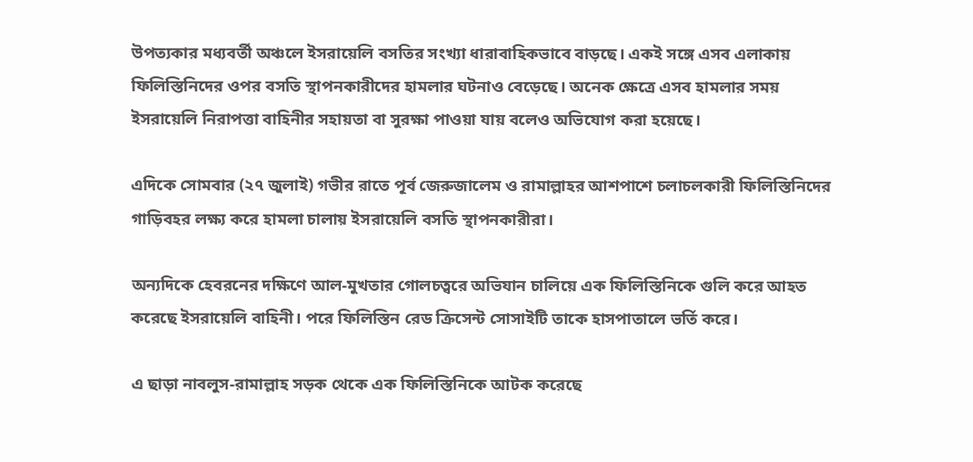উপত্যকার মধ্যবর্তী অঞ্চলে ইসরায়েলি বসতির সংখ্যা ধারাবাহিকভাবে বাড়ছে। একই সঙ্গে এসব এলাকায় ফিলিস্তিনিদের ওপর বসতি স্থাপনকারীদের হামলার ঘটনাও বেড়েছে। অনেক ক্ষেত্রে এসব হামলার সময় ইসরায়েলি নিরাপত্তা বাহিনীর সহায়তা বা সুরক্ষা পাওয়া যায় বলেও অভিযোগ করা হয়েছে।

এদিকে সোমবার (২৭ জুলাই) গভীর রাতে পূর্ব জেরুজালেম ও রামাল্লাহর আশপাশে চলাচলকারী ফিলিস্তিনিদের গাড়িবহর লক্ষ্য করে হামলা চালায় ইসরায়েলি বসতি স্থাপনকারীরা।

অন্যদিকে হেবরনের দক্ষিণে আল-মুখতার গোলচত্বরে অভিযান চালিয়ে এক ফিলিস্তিনিকে গুলি করে আহত করেছে ইসরায়েলি বাহিনী। পরে ফিলিস্তিন রেড ক্রিসেন্ট সোসাইটি তাকে হাসপাতালে ভর্তি করে।

এ ছাড়া নাবলুস-রামাল্লাহ সড়ক থেকে এক ফিলিস্তিনিকে আটক করেছে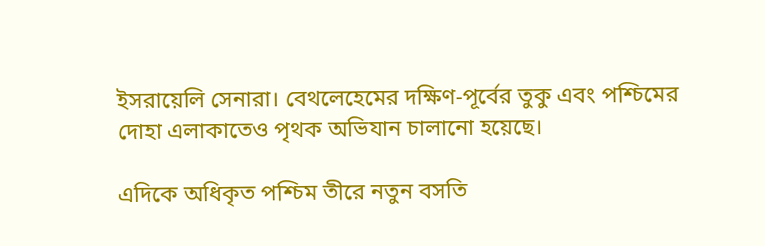ইসরায়েলি সেনারা। বেথলেহেমের দক্ষিণ-পূর্বের তুকু এবং পশ্চিমের দোহা এলাকাতেও পৃথক অভিযান চালানো হয়েছে।

এদিকে অধিকৃত পশ্চিম তীরে নতুন বসতি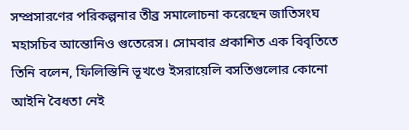সম্প্রসারণের পরিকল্পনার তীব্র সমালোচনা করেছেন জাতিসংঘ মহাসচিব আন্তোনিও গুতেরেস। সোমবার প্রকাশিত এক বিবৃতিতে তিনি বলেন, ফিলিস্তিনি ভূখণ্ডে ইসরায়েলি বসতিগুলোর কোনো আইনি বৈধতা নেই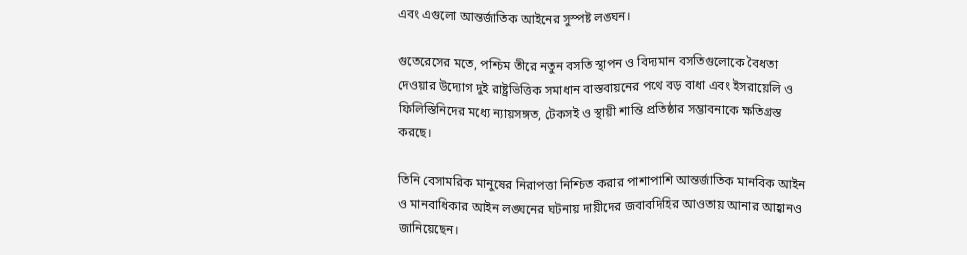এবং এগুলো আন্তর্জাতিক আইনের সুস্পষ্ট লঙ্ঘন।

গুতেরেসের মতে, পশ্চিম তীরে নতুন বসতি স্থাপন ও বিদ্যমান বসতিগুলোকে বৈধতা দেওয়ার উদ্যোগ দুই রাষ্ট্রভিত্তিক সমাধান বাস্তবায়নের পথে বড় বাধা এবং ইসরায়েলি ও ফিলিস্তিনিদের মধ্যে ন্যায়সঙ্গত, টেকসই ও স্থায়ী শান্তি প্রতিষ্ঠার সম্ভাবনাকে ক্ষতিগ্রস্ত করছে।

তিনি বেসামরিক মানুষের নিরাপত্তা নিশ্চিত করার পাশাপাশি আন্তর্জাতিক মানবিক আইন ও মানবাধিকার আইন লঙ্ঘনের ঘটনায় দায়ীদের জবাবদিহির আওতায় আনার আহ্বানও জানিয়েছেন।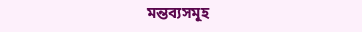মন্তব্যসমূহ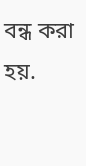বন্ধ করা হয়.